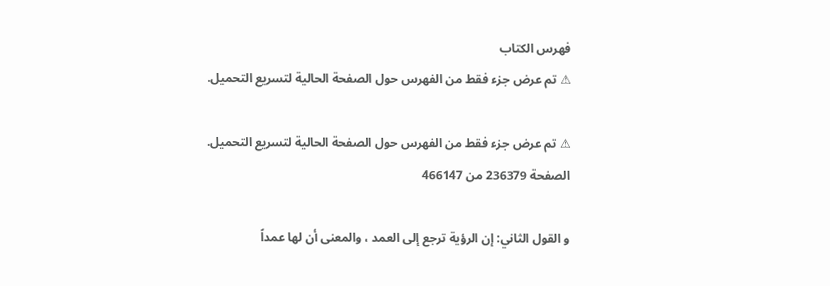فهرس الكتاب
⚠ تم عرض جزء فقط من الفهرس حول الصفحة الحالية لتسريع التحميل.

⚠ تم عرض جزء فقط من الفهرس حول الصفحة الحالية لتسريع التحميل.
الصفحة 236379 من 466147

و القول الثاني: إن الرؤية ترجع إلى العمد ، والمعنى أن لها عمداً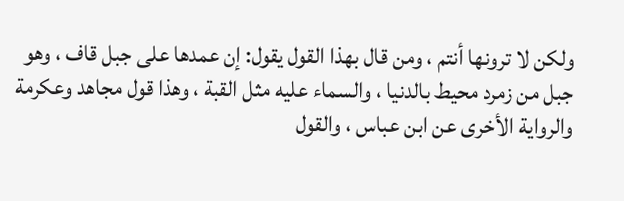ولكن لا ترونها أنتم ، ومن قال بهذا القول يقول: إن عمدها على جبل قاف ، وهو جبل من زمرد محيط بالدنيا ، والسماء عليه مثل القبة ، وهذا قول مجاهد وعكرمة والرواية الأخرى عن ابن عباس ، والقول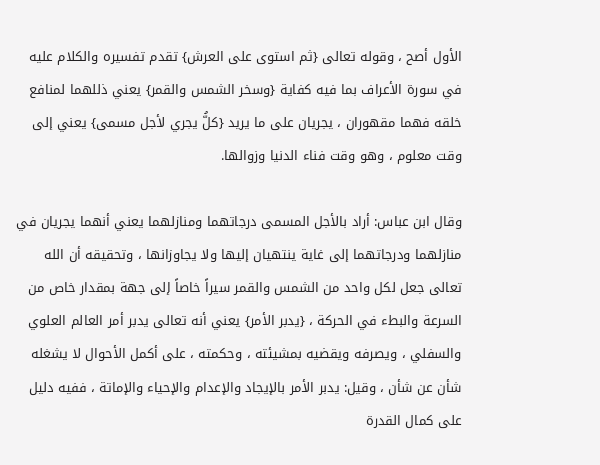الأول أصح ، وقوله تعالى {ثم استوى على العرش} تقدم تفسيره والكلام عليه في سورة الأعراف بما فيه كفاية {وسخر الشمس والقمر} يعني ذللهما لمنافع خلقه فهما مقهوران ، يجريان على ما يريد {كلُّ يجري لأجل مسمى} يعني إلى وقت معلوم ، وهو وقت فناء الدنيا وزوالها.

وقال ابن عباس: أراد بالأجل المسمى درجاتهما ومنازلهما يعني أنهما يجريان في منازلهما ودرجاتهما إلى غاية ينتهيان إليها ولا يجاوزانها ، وتحقيقه أن الله تعالى جعل لكل واحد من الشمس والقمر سيراً خاصاً إلى جهة بمقدار خاص من السرعة والبطء في الحركة ، {يدبر الأمر} يعني أنه تعالى يدبر أمر العالم العلوي والسفلي ، ويصرفه ويقضيه بمشيئته ، وحكمته ، على أكمل الأحوال لا يشغله شأن عن شأن ، وقيل: يدبر الأمر بالإيجاد والإعدام والإحياء والإماتة ، ففيه دليل على كمال القدرة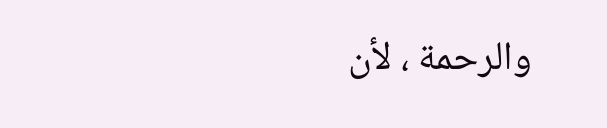والرحمة ، لأن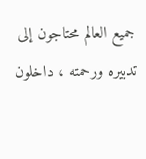جميع العالم محتاجون إلى تدبيره ورحمته ، داخلون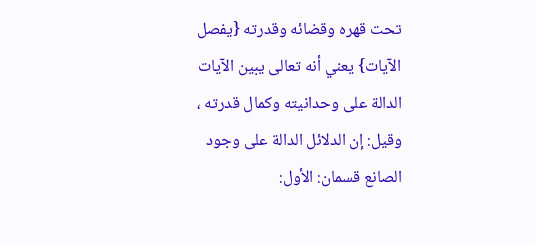تحت قهره وقضائه وقدرته {يفصل الآيات} يعني أنه تعالى يبين الآيات الدالة على وحدانيته وكمال قدرته ، وقيل: إن الدلائل الدالة على وجود الصانع قسمان: الأول: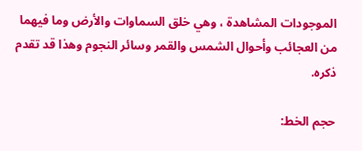الموجودات المشاهدة ، وهي خلق السماوات والأرض وما فيهما من العجائب وأحوال الشمس والقمر وسائر النجوم وهذا قد تقدم ذكره.

حجم الخط: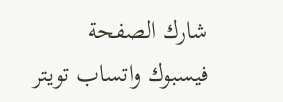شارك الصفحة
فيسبوك واتساب تويتر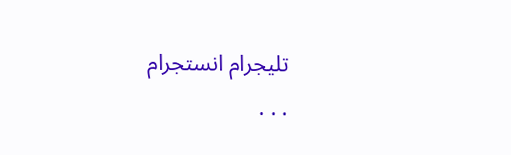تليجرام انستجرام
. . .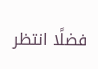فضلًا انتظر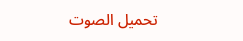تحميل الصوت